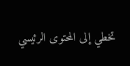تخطي إلى المحتوى الرئيسي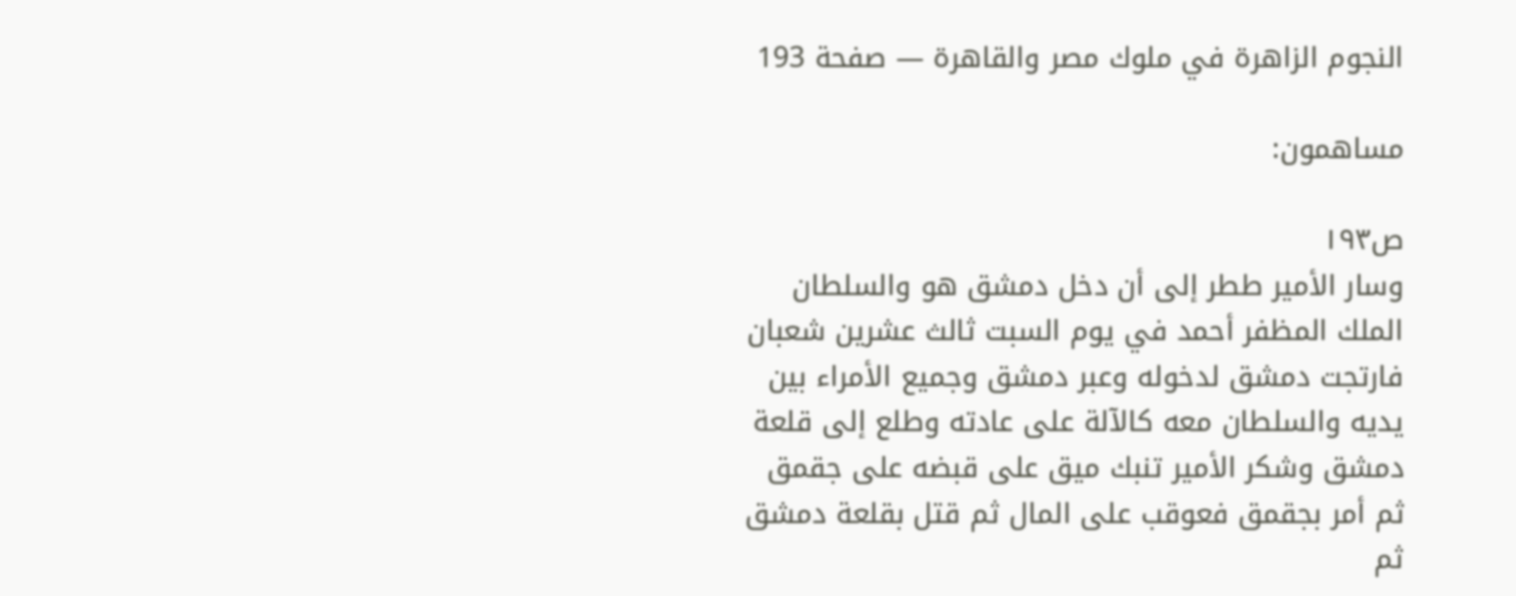النجوم الزاهرة في ملوك مصر والقاهرة — صفحة 193

مساهمون:

ص١٩٣
وسار الأمير ططر إلى أن دخل دمشق هو والسلطان الملك المظفر أحمد في يوم السبت ثالث عشرين شعبان فارتجت دمشق لدخوله وعبر دمشق وجميع الأمراء بين يديه والسلطان معه كالآلة على عادته وطلع إلى قلعة دمشق وشكر الأمير تنبك ميق على قبضه على جقمق ثم أمر بجقمق فعوقب على المال ثم قتل بقلعة دمشق ثم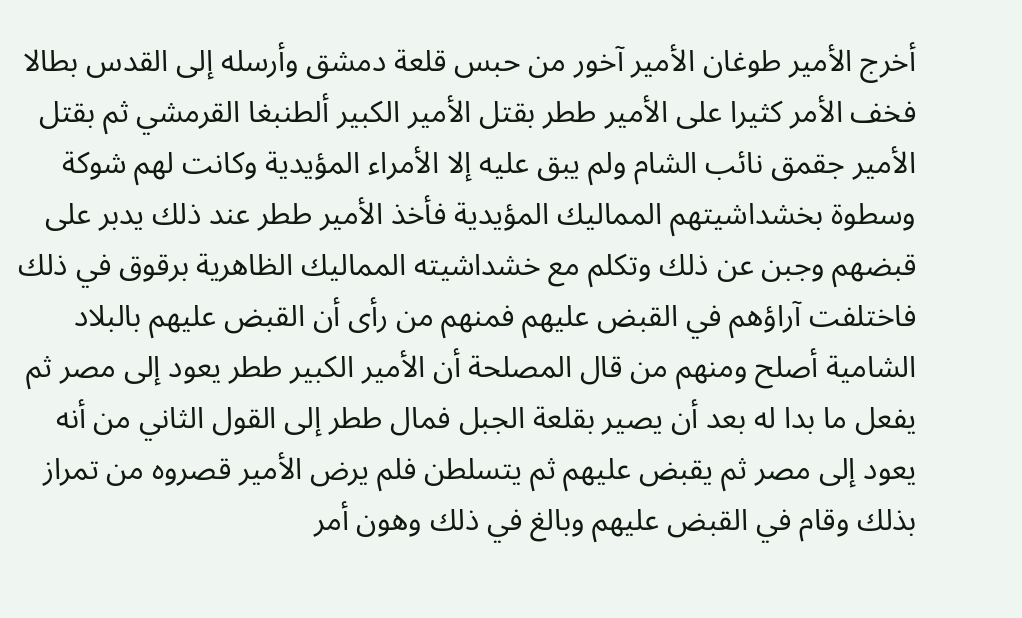أخرج الأمير طوغان الأمير آخور من حبس قلعة دمشق وأرسله إلى القدس بطالا فخف الأمر كثيرا على الأمير ططر بقتل الأمير الكبير ألطنبغا القرمشي ثم بقتل الأمير جقمق نائب الشام ولم يبق عليه إلا الأمراء المؤيدية وكانت لهم شوكة وسطوة بخشداشيتهم المماليك المؤيدية فأخذ الأمير ططر عند ذلك يدبر على قبضهم وجبن عن ذلك وتكلم مع خشداشيته المماليك الظاهرية برقوق في ذلك فاختلفت آراؤهم في القبض عليهم فمنهم من رأى أن القبض عليهم بالبلاد الشامية أصلح ومنهم من قال المصلحة أن الأمير الكبير ططر يعود إلى مصر ثم يفعل ما بدا له بعد أن يصير بقلعة الجبل فمال ططر إلى القول الثاني من أنه يعود إلى مصر ثم يقبض عليهم ثم يتسلطن فلم يرض الأمير قصروه من تمراز بذلك وقام في القبض عليهم وبالغ في ذلك وهون أمر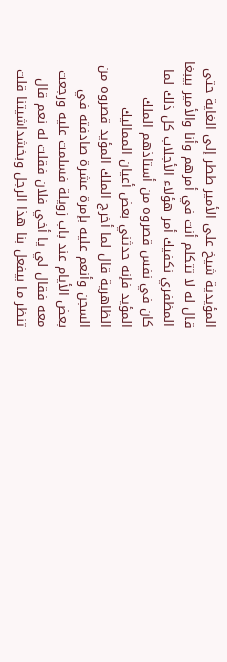المؤيدية شيخ على الأمير ططر إلى الغاية حتى قال له لا تتكلم أنت في أمرهم وأنا والأمير بيبغا المظفري نكفيك أمر هؤلاء الأجلاب كل ذلك لما كان في نفس قصروه من أستاذهم الملك المؤيد فإنه حدثني بعض أعيان المماليك الظاهرية قال لما أخرج الملك المؤيد قصروه من السجن وأنعم عليه بإمرة عشرة صادفته في بعض الأيام عند باب زويلة فسلمت عليه ورجعت معه فقال لي يا أخي فلان فقلت له نعم قال تنظر ما بيفعل بنا هذا الرجل وبخشداشيتنا قلت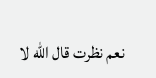نعم نظرت قال الله لا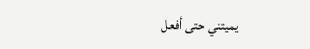يميتني حتى أفعل